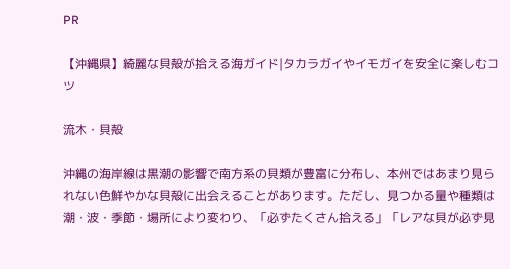PR

【沖縄県】綺麗な貝殻が拾える海ガイド|タカラガイやイモガイを安全に楽しむコツ

流木・貝殻

沖縄の海岸線は黒潮の影響で南方系の貝類が豊富に分布し、本州ではあまり見られない色鮮やかな貝殻に出会えることがあります。ただし、見つかる量や種類は潮・波・季節・場所により変わり、「必ずたくさん拾える」「レアな貝が必ず見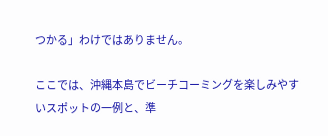つかる」わけではありません。

ここでは、沖縄本島でビーチコーミングを楽しみやすいスポットの一例と、準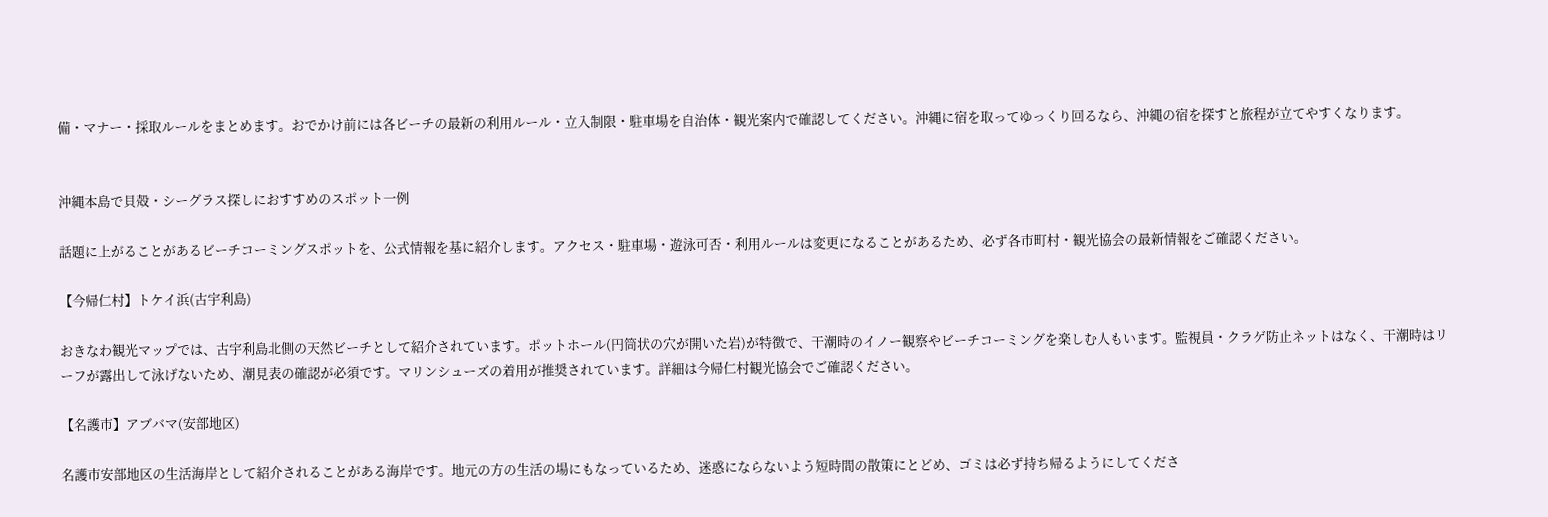備・マナー・採取ルールをまとめます。おでかけ前には各ビーチの最新の利用ルール・立入制限・駐車場を自治体・観光案内で確認してください。沖縄に宿を取ってゆっくり回るなら、沖縄の宿を探すと旅程が立てやすくなります。


沖縄本島で貝殻・シーグラス探しにおすすめのスポット一例

話題に上がることがあるビーチコーミングスポットを、公式情報を基に紹介します。アクセス・駐車場・遊泳可否・利用ルールは変更になることがあるため、必ず各市町村・観光協会の最新情報をご確認ください。

【今帰仁村】トケイ浜(古宇利島)

おきなわ観光マップでは、古宇利島北側の天然ビーチとして紹介されています。ポットホール(円筒状の穴が開いた岩)が特徴で、干潮時のイノー観察やビーチコーミングを楽しむ人もいます。監視員・クラゲ防止ネットはなく、干潮時はリーフが露出して泳げないため、潮見表の確認が必須です。マリンシューズの着用が推奨されています。詳細は今帰仁村観光協会でご確認ください。

【名護市】アブバマ(安部地区)

名護市安部地区の生活海岸として紹介されることがある海岸です。地元の方の生活の場にもなっているため、迷惑にならないよう短時間の散策にとどめ、ゴミは必ず持ち帰るようにしてくださ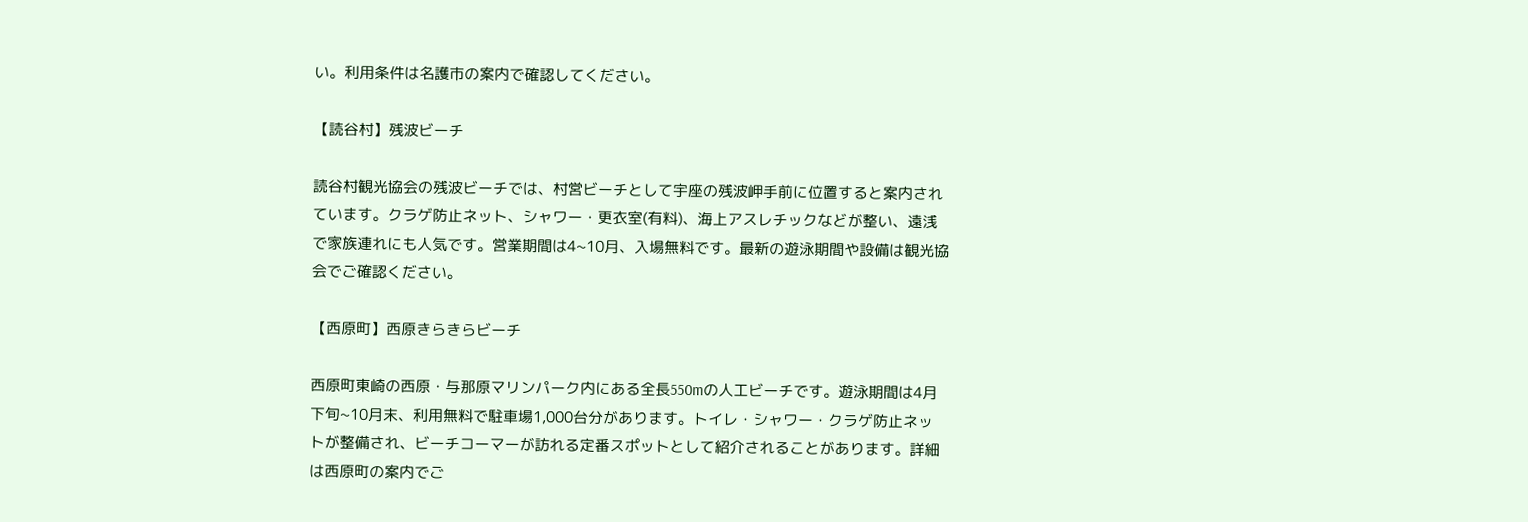い。利用条件は名護市の案内で確認してください。

【読谷村】残波ビーチ

読谷村観光協会の残波ビーチでは、村営ビーチとして宇座の残波岬手前に位置すると案内されています。クラゲ防止ネット、シャワー・更衣室(有料)、海上アスレチックなどが整い、遠浅で家族連れにも人気です。営業期間は4~10月、入場無料です。最新の遊泳期間や設備は観光協会でご確認ください。

【西原町】西原きらきらビーチ

西原町東崎の西原・与那原マリンパーク内にある全長550mの人工ビーチです。遊泳期間は4月下旬~10月末、利用無料で駐車場1,000台分があります。トイレ・シャワー・クラゲ防止ネットが整備され、ビーチコーマーが訪れる定番スポットとして紹介されることがあります。詳細は西原町の案内でご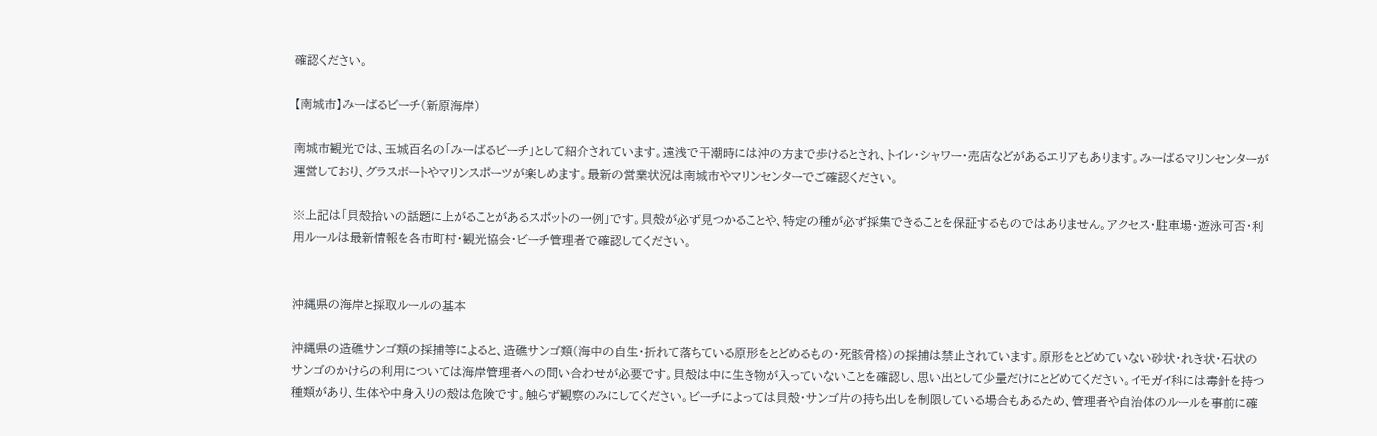確認ください。

【南城市】みーばるビーチ(新原海岸)

南城市観光では、玉城百名の「みーばるビーチ」として紹介されています。遠浅で干潮時には沖の方まで歩けるとされ、トイレ・シャワー・売店などがあるエリアもあります。みーばるマリンセンターが運営しており、グラスボートやマリンスポーツが楽しめます。最新の営業状況は南城市やマリンセンターでご確認ください。

※上記は「貝殻拾いの話題に上がることがあるスポットの一例」です。貝殻が必ず見つかることや、特定の種が必ず採集できることを保証するものではありません。アクセス・駐車場・遊泳可否・利用ルールは最新情報を各市町村・観光協会・ビーチ管理者で確認してください。


沖縄県の海岸と採取ルールの基本

沖縄県の造礁サンゴ類の採捕等によると、造礁サンゴ類(海中の自生・折れて落ちている原形をとどめるもの・死骸骨格)の採捕は禁止されています。原形をとどめていない砂状・れき状・石状のサンゴのかけらの利用については海岸管理者への問い合わせが必要です。貝殻は中に生き物が入っていないことを確認し、思い出として少量だけにとどめてください。イモガイ科には毒針を持つ種類があり、生体や中身入りの殻は危険です。触らず観察のみにしてください。ビーチによっては貝殻・サンゴ片の持ち出しを制限している場合もあるため、管理者や自治体のルールを事前に確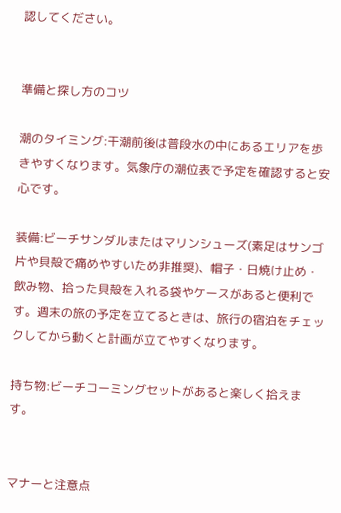認してください。


準備と探し方のコツ

潮のタイミング:干潮前後は普段水の中にあるエリアを歩きやすくなります。気象庁の潮位表で予定を確認すると安心です。

装備:ビーチサンダルまたはマリンシューズ(素足はサンゴ片や貝殻で痛めやすいため非推奨)、帽子・日焼け止め・飲み物、拾った貝殻を入れる袋やケースがあると便利です。週末の旅の予定を立てるときは、旅行の宿泊をチェックしてから動くと計画が立てやすくなります。

持ち物:ビーチコーミングセットがあると楽しく拾えます。


マナーと注意点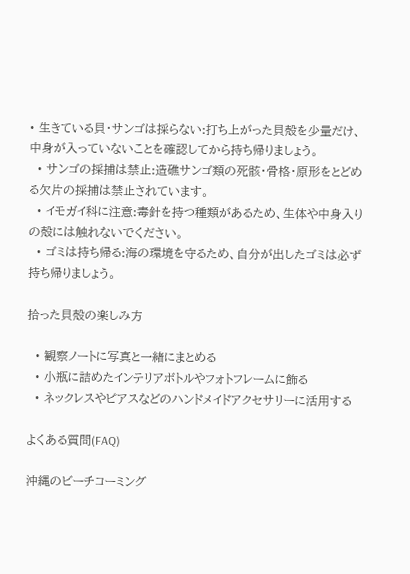• 生きている貝・サンゴは採らない:打ち上がった貝殻を少量だけ、中身が入っていないことを確認してから持ち帰りましょう。
  • サンゴの採捕は禁止:造礁サンゴ類の死骸・骨格・原形をとどめる欠片の採捕は禁止されています。
  • イモガイ科に注意:毒針を持つ種類があるため、生体や中身入りの殻には触れないでください。
  • ゴミは持ち帰る:海の環境を守るため、自分が出したゴミは必ず持ち帰りましょう。

拾った貝殻の楽しみ方

  • 観察ノートに写真と一緒にまとめる
  • 小瓶に詰めたインテリアボトルやフォトフレームに飾る
  • ネックレスやピアスなどのハンドメイドアクセサリーに活用する

よくある質問(FAQ)

沖縄のビーチコーミング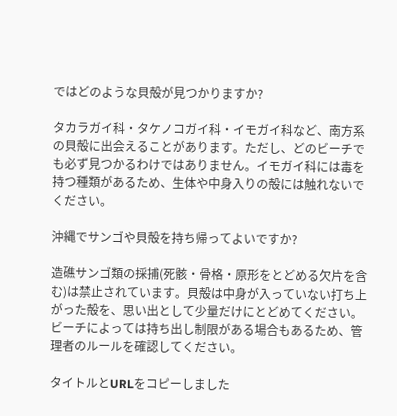ではどのような貝殻が見つかりますか?

タカラガイ科・タケノコガイ科・イモガイ科など、南方系の貝殻に出会えることがあります。ただし、どのビーチでも必ず見つかるわけではありません。イモガイ科には毒を持つ種類があるため、生体や中身入りの殻には触れないでください。

沖縄でサンゴや貝殻を持ち帰ってよいですか?

造礁サンゴ類の採捕(死骸・骨格・原形をとどめる欠片を含む)は禁止されています。貝殻は中身が入っていない打ち上がった殻を、思い出として少量だけにとどめてください。ビーチによっては持ち出し制限がある場合もあるため、管理者のルールを確認してください。

タイトルとURLをコピーしました